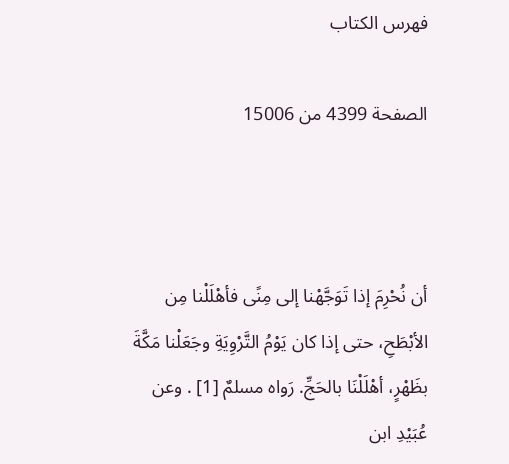فهرس الكتاب

الصفحة 4399 من 15006



أن نُحْرِمَ إذا تَوَجَّهْنا إلى مِنًى فأهْلَلْنا مِن الأبْطَحِ، حتى إذا كان يَوْمُ التَّرْوِيَةِ وجَعَلْنا مَكَّةَ بظَهْرٍ، أهْلَلْنَا بالحَجِّ. رَواه مسلمٌ [1] . وعن عُبَيْدِ ابن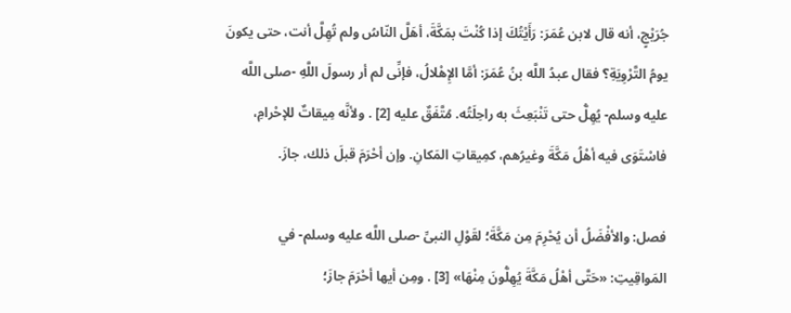جُرَيْجٍ، أنه قال لابن عُمَرَ: رَأَيْتُكَ إذا كُنْتَ بمَكَّةَ، أهَلَّ النّاسُ ولم تُهِلَّ أنت، حتى يكونَ يومُ التَّرْوِيَةِ؟ فقال عبدُ اللَّه بنُ عُمَرَ: أمَّا الإِهْلالُ، فإنِّى لم أر رسولَ اللَّهِ -صلى اللَّه عليه وسلم- يُهِلُّ حتى تَنْبَعِثَ به راحِلَتُه. مُتَّفَقٌ عليه [2] . ولأنَّه مِيقاتٌ للإحْرامِ، فاسْتَوَى فيه أهْلُ مَكَّةَ وغيرُهم، كمِيقاتِ المَكانِ. وإن أحْرَمَ قبلَ ذلك، جازَ.

فصل: والأفْضَلُ أن يُحْرِمَ مِن مَكَّةَ؛ لقَوْلِ النبىِّ -صلى اللَّه عليه وسلم- في المَواقِيتِ: «حَتَّى أهْلُ مَكَّةَ يُهِلُّونَ مِنْهَا» [3] . ومِن أيها أحْرَمَ جازَ؛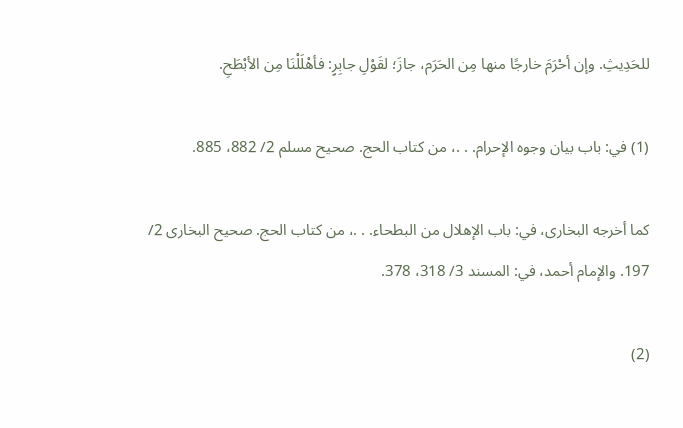للحَدِيثِ. وإن أحْرَمَ خارجًا منها مِن الحَرَم، جازَ؛ لقَوْلِ جابِرٍ: فأهْلَلْنَا مِن الأبْطَحِ.

(1) في: باب بيان وجوه الإحرام. . .، من كتاب الحج. صحيح مسلم 2/ 882، 885.

كما أخرجه البخارى، في: باب الإهلال من البطحاء. . .، من كتاب الحج. صحيح البخارى 2/ 197. والإمام أحمد، في: المسند 3/ 318، 378.

(2)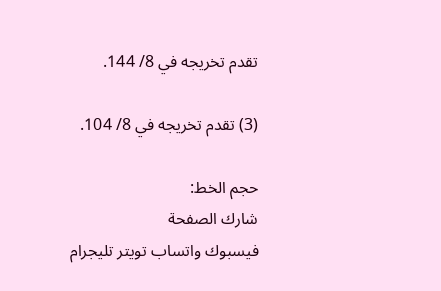تقدم تخريجه في 8/ 144.

(3) تقدم تخريجه في 8/ 104.

حجم الخط:
شارك الصفحة
فيسبوك واتساب تويتر تليجرام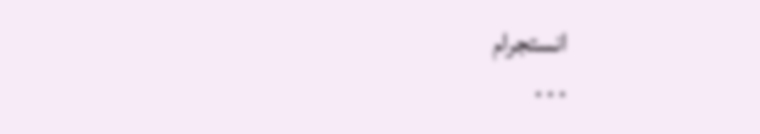انستجرام
. . .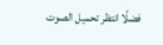فضلًا انتظر تحميل الصوت